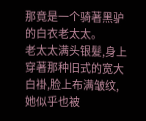那竟是一个骑著黑驴的白衣老太太。
老太太满头银髮,身上穿著那种旧式的宽大白褂,脸上布满皱纹,她似乎也被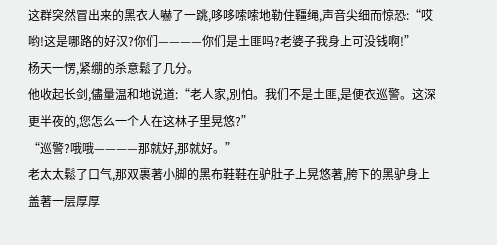这群突然冒出来的黑衣人嚇了一跳,哆哆嗦嗦地勒住韁绳,声音尖细而惊恐:“哎哟!这是哪路的好汉?你们————你们是土匪吗?老婆子我身上可没钱啊!”
杨天一愣,紧绷的杀意鬆了几分。
他收起长剑,儘量温和地说道:“老人家,別怕。我们不是土匪,是便衣巡警。这深更半夜的,您怎么一个人在这林子里晃悠?”
“巡警?哦哦————那就好,那就好。”
老太太鬆了口气,那双裹著小脚的黑布鞋鞋在驴肚子上晃悠著,胯下的黑驴身上盖著一层厚厚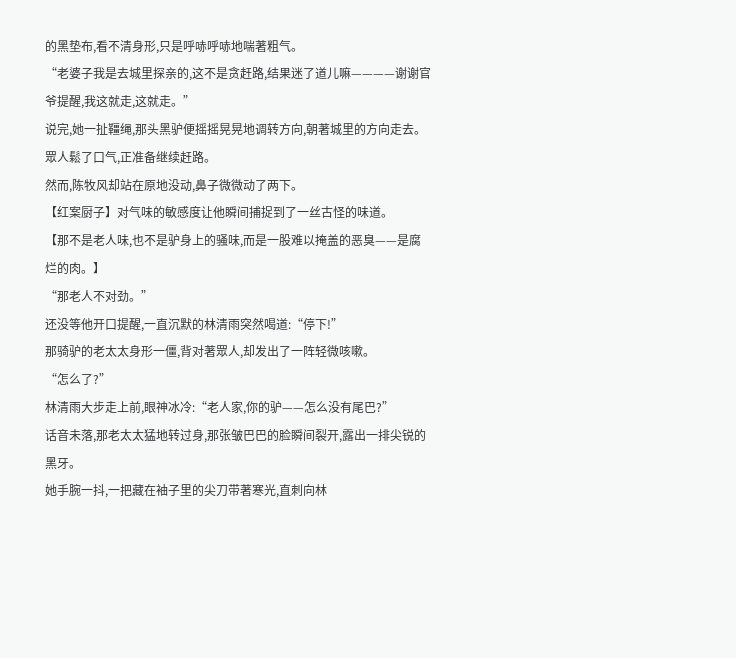的黑垫布,看不清身形,只是呼哧呼哧地喘著粗气。
“老婆子我是去城里探亲的,这不是贪赶路,结果迷了道儿嘛————谢谢官爷提醒,我这就走,这就走。”
说完,她一扯韁绳,那头黑驴便摇摇晃晃地调转方向,朝著城里的方向走去。
眾人鬆了口气,正准备继续赶路。
然而,陈牧风却站在原地没动,鼻子微微动了两下。
【红案厨子】对气味的敏感度让他瞬间捕捉到了一丝古怪的味道。
【那不是老人味,也不是驴身上的骚味,而是一股难以掩盖的恶臭——是腐烂的肉。】
“那老人不对劲。”
还没等他开口提醒,一直沉默的林清雨突然喝道:“停下!”
那骑驴的老太太身形一僵,背对著眾人,却发出了一阵轻微咳嗽。
“怎么了?”
林清雨大步走上前,眼神冰冷:“老人家,你的驴——怎么没有尾巴?”
话音未落,那老太太猛地转过身,那张皱巴巴的脸瞬间裂开,露出一排尖锐的黑牙。
她手腕一抖,一把藏在袖子里的尖刀带著寒光,直刺向林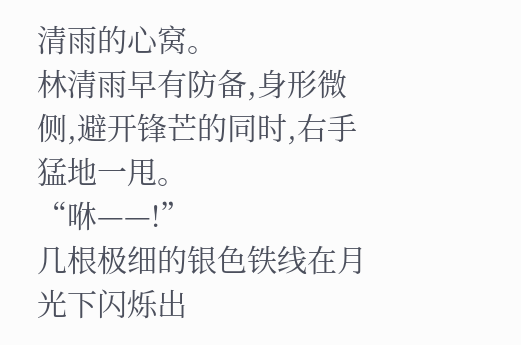清雨的心窝。
林清雨早有防备,身形微侧,避开锋芒的同时,右手猛地一甩。
“咻——!”
几根极细的银色铁线在月光下闪烁出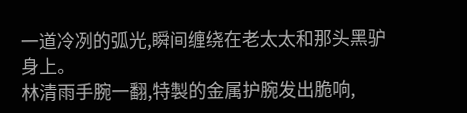一道冷冽的弧光,瞬间缠绕在老太太和那头黑驴身上。
林清雨手腕一翻,特製的金属护腕发出脆响,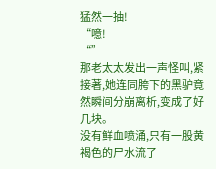猛然一抽!
“噫!
“”
那老太太发出一声怪叫,紧接著,她连同胯下的黑驴竟然瞬间分崩离析,变成了好几块。
没有鲜血喷涌,只有一股黄褐色的尸水流了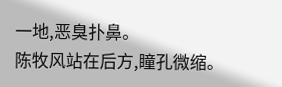一地,恶臭扑鼻。
陈牧风站在后方,瞳孔微缩。